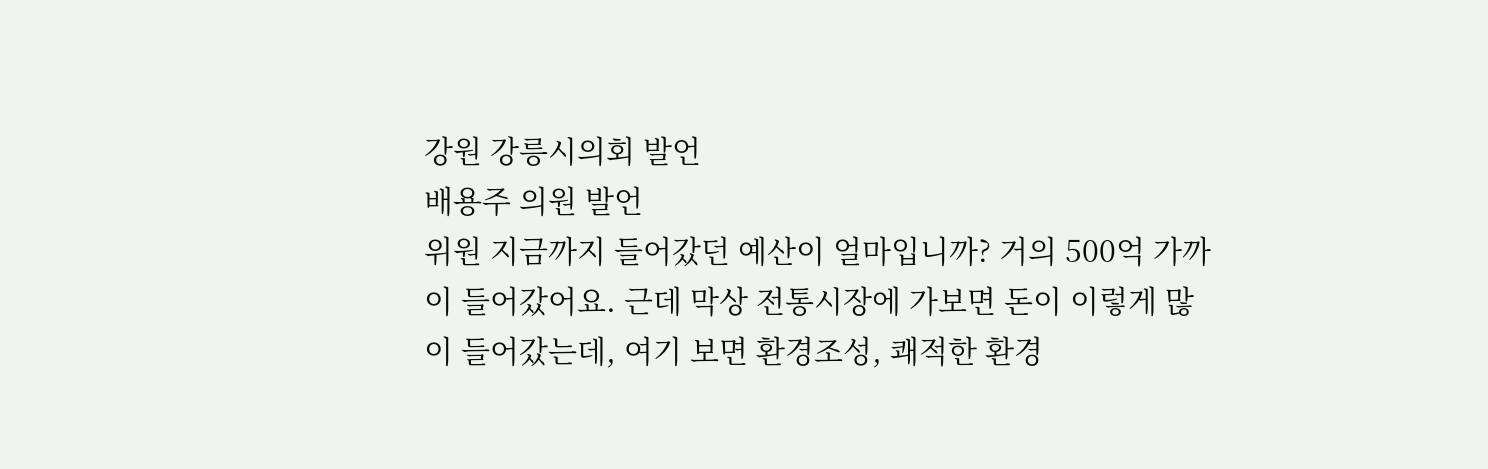강원 강릉시의회 발언
배용주 의원 발언
위원 지금까지 들어갔던 예산이 얼마입니까? 거의 500억 가까이 들어갔어요. 근데 막상 전통시장에 가보면 돈이 이렇게 많이 들어갔는데, 여기 보면 환경조성, 쾌적한 환경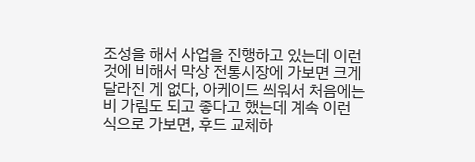조성을 해서 사업을 진행하고 있는데 이런 것에 비해서 막상 전통시장에 가보면 크게 달라진 게 없다, 아케이드 씌워서 처음에는 비 가림도 되고 좋다고 했는데 계속 이런 식으로 가보면, 후드 교체하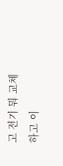고 전기 뭐 교체하고 이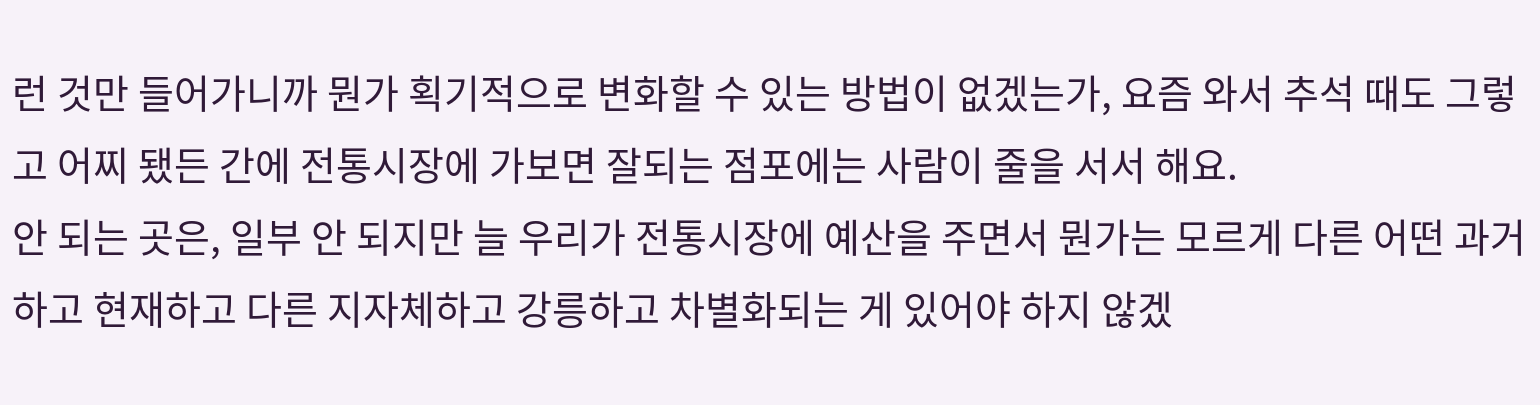런 것만 들어가니까 뭔가 획기적으로 변화할 수 있는 방법이 없겠는가, 요즘 와서 추석 때도 그렇고 어찌 됐든 간에 전통시장에 가보면 잘되는 점포에는 사람이 줄을 서서 해요.
안 되는 곳은, 일부 안 되지만 늘 우리가 전통시장에 예산을 주면서 뭔가는 모르게 다른 어떤 과거하고 현재하고 다른 지자체하고 강릉하고 차별화되는 게 있어야 하지 않겠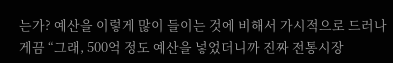는가? 예산을 이렇게 많이 들이는 것에 비해서 가시적으로 드러나게끔 “그래, 500억 정도 예산을 넣었더니까 진짜 전통시장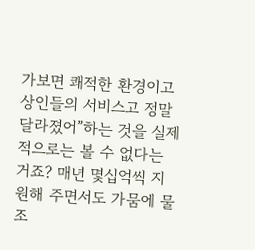가보면 쾌적한 환경이고 상인들의 서비스고 정말 달라졌어”하는 것을 실제적으로는 볼 수 없다는 거죠? 매년 몇십억씩 지원해 주면서도 가뭄에 물 조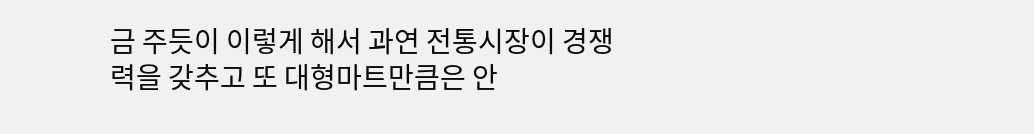금 주듯이 이렇게 해서 과연 전통시장이 경쟁력을 갖추고 또 대형마트만큼은 안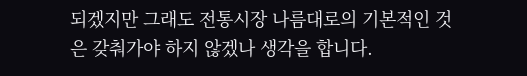되겠지만 그래도 전통시장 나름대로의 기본적인 것은 갖춰가야 하지 않겠나 생각을 합니다.